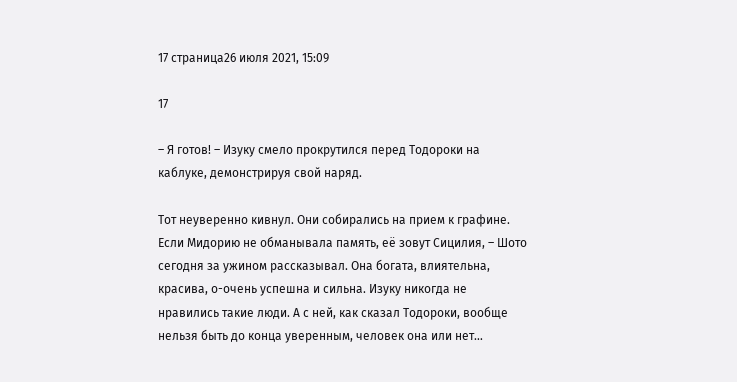17 страница26 июля 2021, 15:09

17

– Я готов! – Изуку смело прокрутился перед Тодороки на каблуке, демонстрируя свой наряд.

Тот неуверенно кивнул. Они собирались на прием к графине. Если Мидорию не обманывала память, её зовут Сицилия, – Шото сегодня за ужином рассказывал. Она богата, влиятельна, красива, о-очень успешна и сильна. Изуку никогда не нравились такие люди. А с ней, как сказал Тодороки, вообще нельзя быть до конца уверенным, человек она или нет…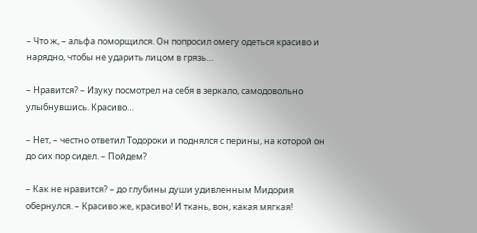– Что ж, – альфа поморщился. Он попросил омегу одеться красиво и нарядно, чтобы не ударить лицом в грязь…

– Нравится? – Изуку посмотрел на себя в зеркало, самодовольно улыбнувшись. Красиво…

– Нет, – честно ответил Тодороки и поднялся с перины, на которой он до сих пор сидел. – Пойдем?

– Как не нравится? – до глубины души удивленным Мидория обернулся. – Красиво же, красиво! И ткань, вон, какая мягкая!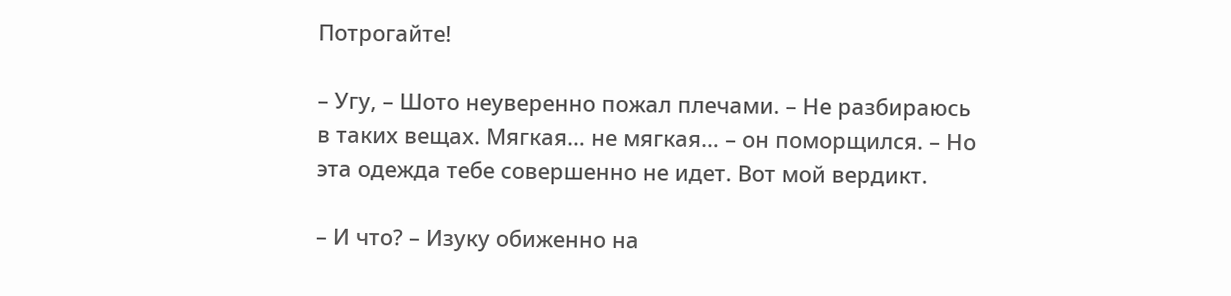Потрогайте!

– Угу, – Шото неуверенно пожал плечами. – Не разбираюсь в таких вещах. Мягкая… не мягкая… – он поморщился. – Но эта одежда тебе совершенно не идет. Вот мой вердикт.

– И что? – Изуку обиженно на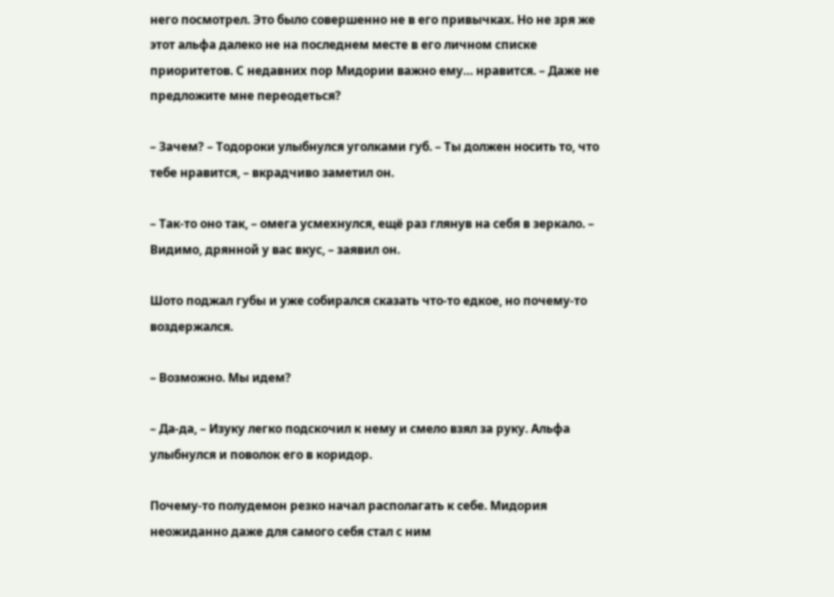него посмотрел. Это было совершенно не в его привычках. Но не зря же этот альфа далеко не на последнем месте в его личном списке приоритетов. С недавних пор Мидории важно ему… нравится. – Даже не предложите мне переодеться?

– Зачем? – Тодороки улыбнулся уголками губ. – Ты должен носить то, что тебе нравится, – вкрадчиво заметил он.

– Так-то оно так, – омега усмехнулся, ещё раз глянув на себя в зеркало. – Видимо, дрянной у вас вкус, – заявил он.

Шото поджал губы и уже собирался сказать что-то едкое, но почему-то воздержался.

– Возможно. Мы идем?

– Да-да, – Изуку легко подскочил к нему и смело взял за руку. Альфа улыбнулся и поволок его в коридор.

Почему-то полудемон резко начал располагать к себе. Мидория неожиданно даже для самого себя стал с ним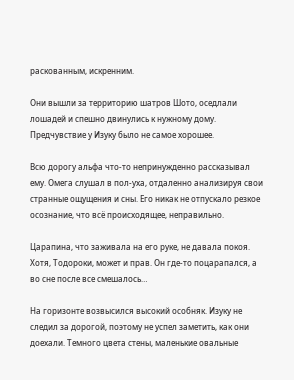раскованным, искренним.

Они вышли за территорию шатров Шото, оседлали лошадей и спешно двинулись к нужному дому. Предчувствие у Изуку было не самое хорошее.

Всю дорогу альфа что-то непринужденно рассказывал ему. Омега слушал в пол-уха, отдаленно анализируя свои странные ощущения и сны. Его никак не отпускало резкое осознание, что всё происходящее, неправильно.

Царапина, что заживала на его руке, не давала покоя. Хотя, Тодороки, может и прав. Он где-то поцарапался, а во сне после все смешалось…

На горизонте возвысился высокий особняк. Изуку не следил за дорогой, поэтому не успел заметить, как они доехали. Темного цвета стены, маленькие овальные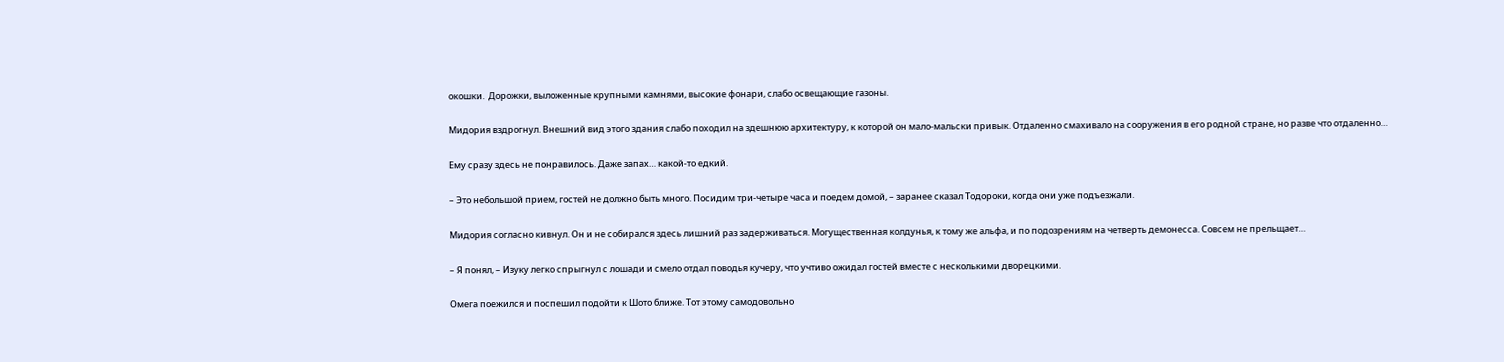окошки.  Дорожки, выложенные крупными камнями, высокие фонари, слабо освещающие газоны.

Мидория вздрогнул. Внешний вид этого здания слабо походил на здешнюю архитектуру, к которой он мало-мальски привык. Отдаленно смахивало на сооружения в его родной стране, но разве что отдаленно…

Ему сразу здесь не понравилось. Даже запах… какой-то едкий.

– Это небольшой прием, гостей не должно быть много. Посидим три-четыре часа и поедем домой, – заранее сказал Тодороки, когда они уже подъезжали.

Мидория согласно кивнул. Он и не собирался здесь лишний раз задерживаться. Могущественная колдунья, к тому же альфа, и по подозрениям на четверть демонесса. Совсем не прельщает…

– Я понял, – Изуку легко спрыгнул с лошади и смело отдал поводья кучеру, что учтиво ожидал гостей вместе с несколькими дворецкими.

Омега поежился и поспешил подойти к Шото ближе. Тот этому самодовольно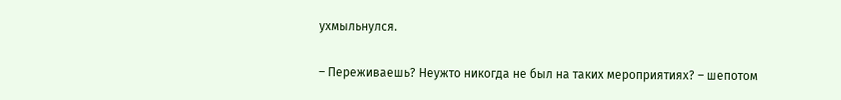ухмыльнулся.

– Переживаешь? Неужто никогда не был на таких мероприятиях? – шепотом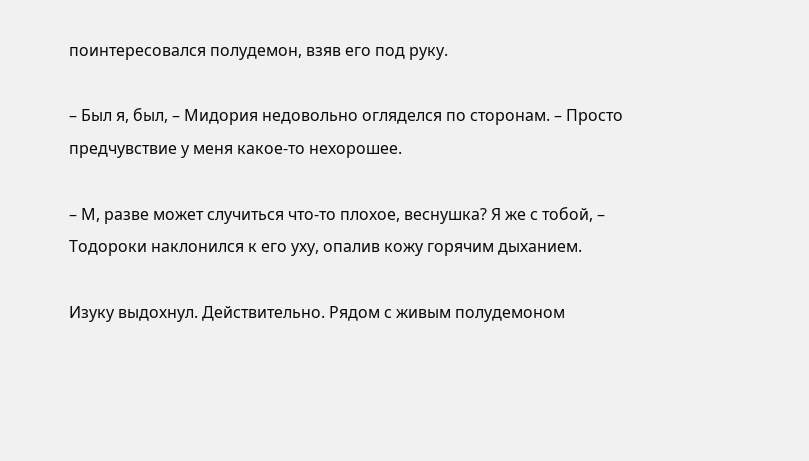поинтересовался полудемон, взяв его под руку.

– Был я, был, – Мидория недовольно огляделся по сторонам. – Просто предчувствие у меня какое-то нехорошее.

– М, разве может случиться что-то плохое, веснушка? Я же с тобой, – Тодороки наклонился к его уху, опалив кожу горячим дыханием.

Изуку выдохнул. Действительно. Рядом с живым полудемоном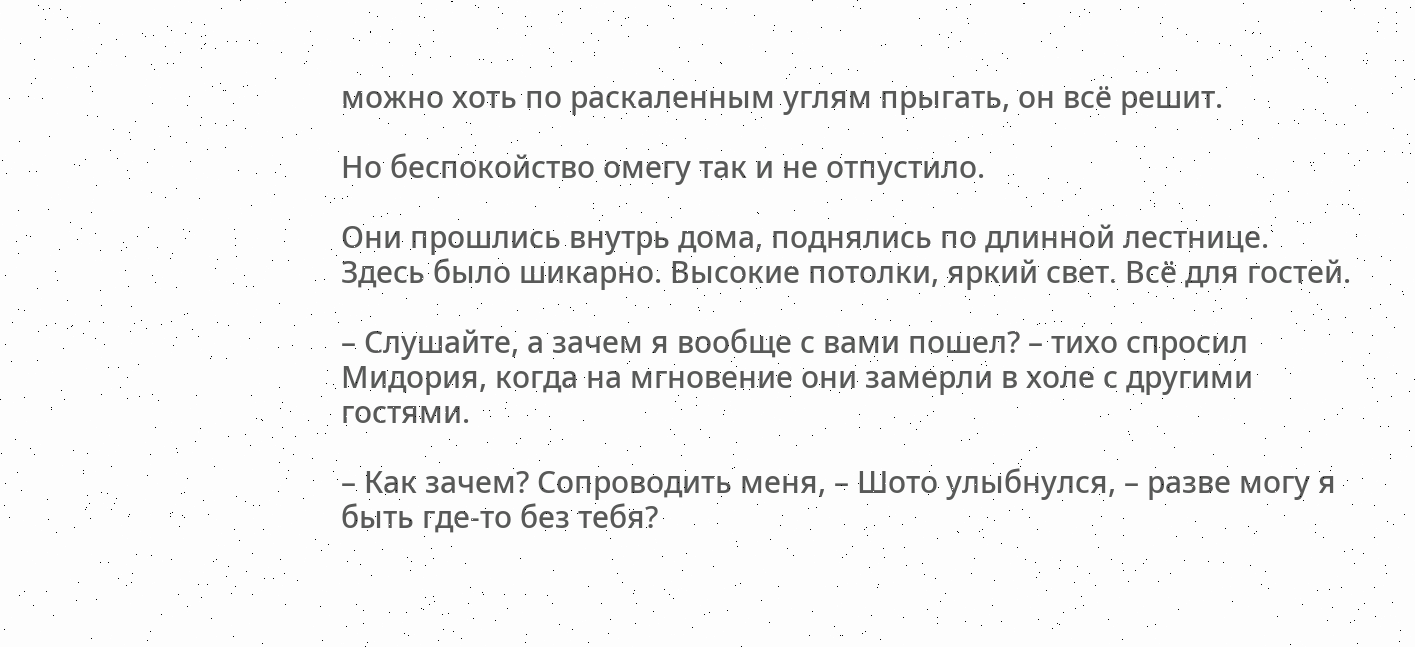можно хоть по раскаленным углям прыгать, он всё решит.

Но беспокойство омегу так и не отпустило.

Они прошлись внутрь дома, поднялись по длинной лестнице. Здесь было шикарно. Высокие потолки, яркий свет. Всё для гостей.

– Слушайте, а зачем я вообще с вами пошел? – тихо спросил Мидория, когда на мгновение они замерли в холе с другими гостями.

– Как зачем? Сопроводить меня, – Шото улыбнулся, – разве могу я быть где-то без тебя?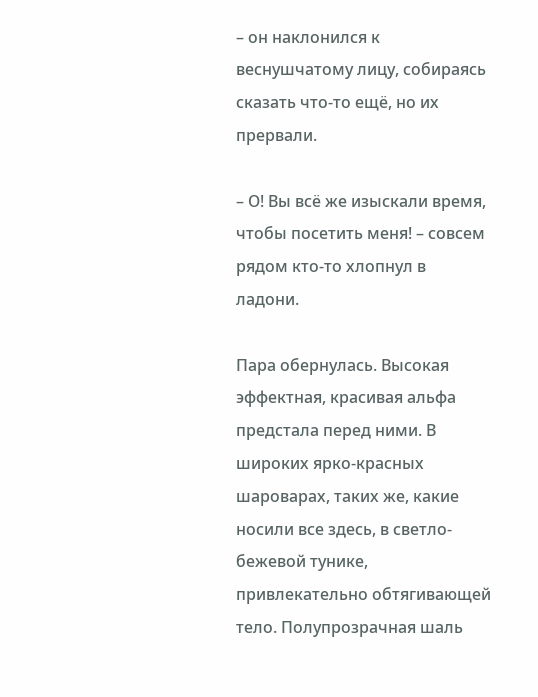– он наклонился к веснушчатому лицу, собираясь сказать что-то ещё, но их прервали.

– О! Вы всё же изыскали время, чтобы посетить меня! – совсем рядом кто-то хлопнул в ладони.

Пара обернулась. Высокая эффектная, красивая альфа предстала перед ними. В широких ярко-красных шароварах, таких же, какие носили все здесь, в светло-бежевой тунике, привлекательно обтягивающей тело. Полупрозрачная шаль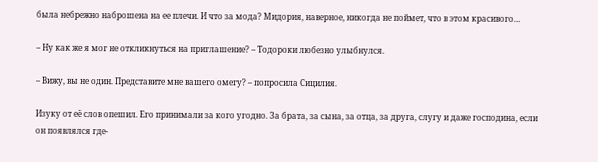была небрежно наброшена на ее плечи. И что за мода? Мидория, наверное, никогда не поймет, что в этом красивого…

– Ну как же я мог не откликнуться на приглашение? – Тодороки любезно улыбнулся.

– Вижу, вы не один. Представите мне вашего омегу? – попросила Сицилия.

Изуку от её слов опешил. Его принимали за кого угодно. За брата, за сына, за отца, за друга, слугу и даже господина, если он появлялся где-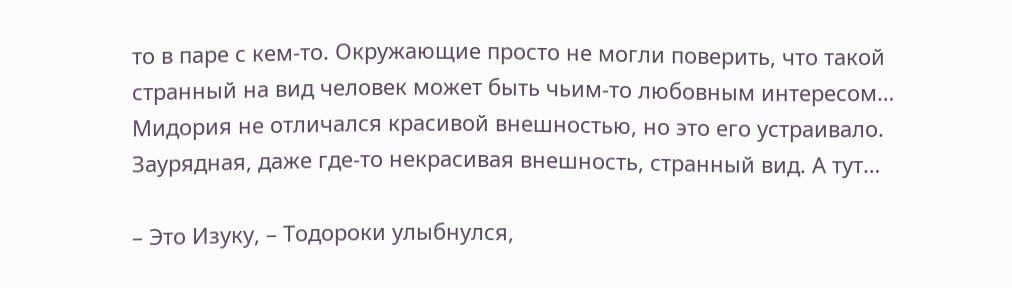то в паре с кем-то. Окружающие просто не могли поверить, что такой странный на вид человек может быть чьим-то любовным интересом… Мидория не отличался красивой внешностью, но это его устраивало. Заурядная, даже где-то некрасивая внешность, странный вид. А тут…

– Это Изуку, – Тодороки улыбнулся,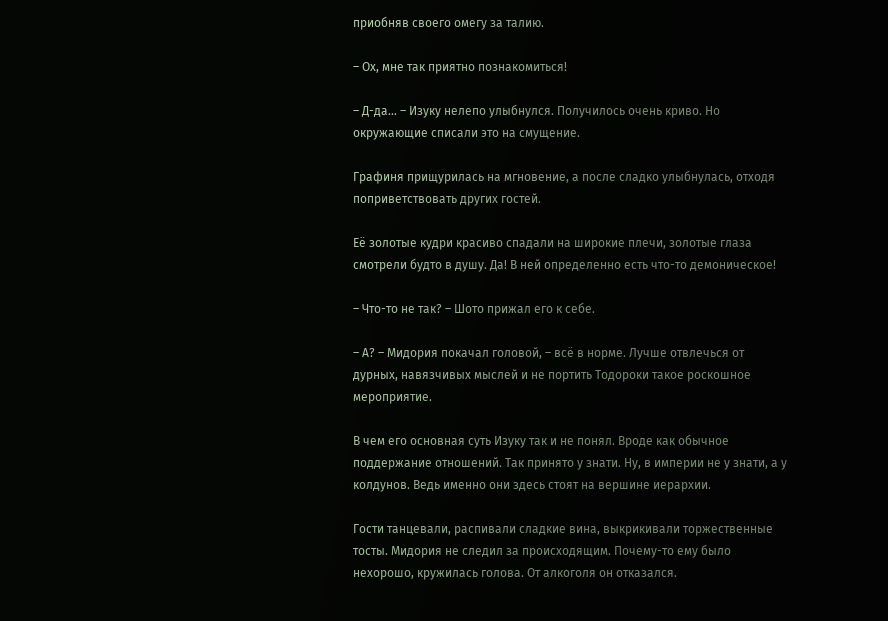приобняв своего омегу за талию.

– Ох, мне так приятно познакомиться!

– Д-да… – Изуку нелепо улыбнулся. Получилось очень криво. Но окружающие списали это на смущение.

Графиня прищурилась на мгновение, а после сладко улыбнулась, отходя поприветствовать других гостей.

Её золотые кудри красиво спадали на широкие плечи, золотые глаза смотрели будто в душу. Да! В ней определенно есть что-то демоническое!

– Что-то не так? – Шото прижал его к себе.

– А? – Мидория покачал головой, – всё в норме. Лучше отвлечься от дурных, навязчивых мыслей и не портить Тодороки такое роскошное мероприятие.

В чем его основная суть Изуку так и не понял. Вроде как обычное поддержание отношений. Так принято у знати. Ну, в империи не у знати, а у колдунов. Ведь именно они здесь стоят на вершине иерархии.

Гости танцевали, распивали сладкие вина, выкрикивали торжественные тосты. Мидория не следил за происходящим. Почему-то ему было нехорошо, кружилась голова. От алкоголя он отказался.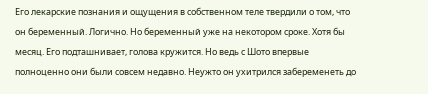Его лекарские познания и ощущения в собственном теле твердили о том, что он беременный. Логично. Но беременный уже на некотором сроке. Хотя бы месяц. Его подташнивает, голова кружится. Но ведь с Шото впервые полноценно они были совсем недавно. Неужто он ухитрился забеременеть до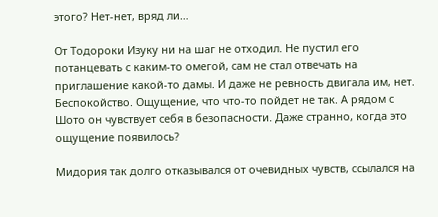этого? Нет-нет, вряд ли…

От Тодороки Изуку ни на шаг не отходил. Не пустил его потанцевать с каким-то омегой, сам не стал отвечать на приглашение какой-то дамы. И даже не ревность двигала им, нет. Беспокойство. Ощущение, что что-то пойдет не так. А рядом с Шото он чувствует себя в безопасности. Даже странно, когда это ощущение появилось?

Мидория так долго отказывался от очевидных чувств, ссылался на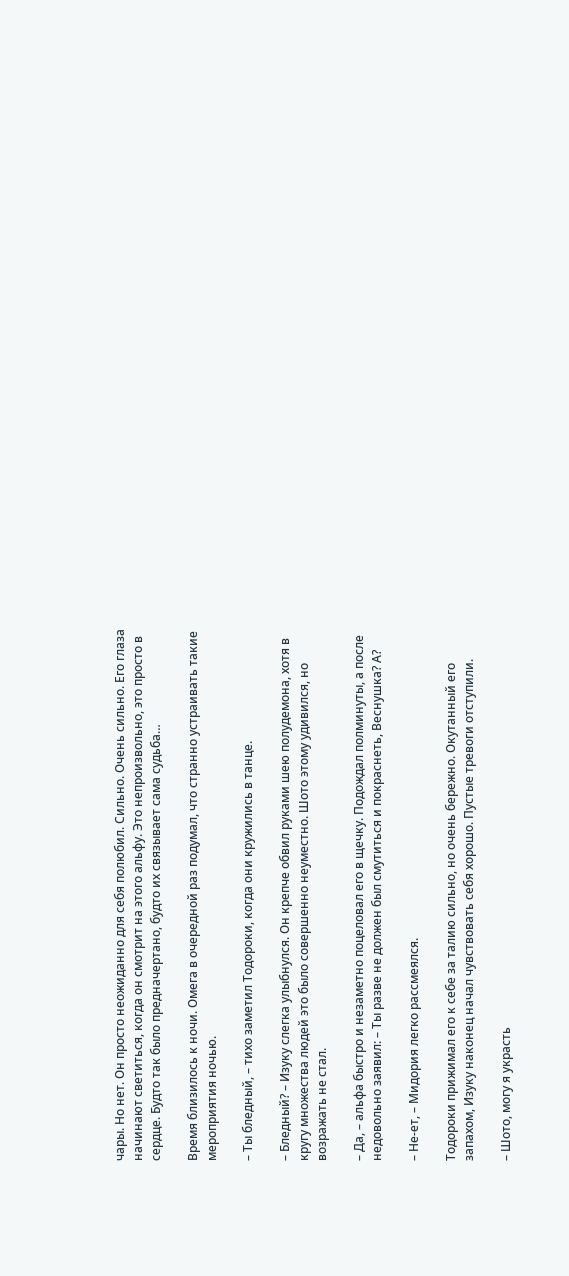чары. Но нет. Он просто неожиданно для себя полюбил. Сильно. Очень сильно. Его глаза начинают светиться, когда он смотрит на этого альфу. Это непроизвольно, это просто в сердце. Будто так было предначертано, будто их связывает сама судьба…

Время близилось к ночи. Омега в очередной раз подумал, что странно устраивать такие мероприятия ночью.

– Ты бледный, – тихо заметил Тодороки, когда они кружились в танце.

– Бледный? – Изуку слегка улыбнулся. Он крепче обвил руками шею полудемона, хотя в кругу множества людей это было совершенно неуместно. Шото этому удивился, но возражать не стал.

– Да, – альфа быстро и незаметно поцеловал его в щечку. Подождал полминуты, а после недовольно заявил: – Ты разве не должен был смутиться и покраснеть, Веснушка? А?

– Не-ет, – Мидория легко рассмеялся.

Тодороки прижимал его к себе за талию сильно, но очень бережно. Окутанный его запахом, Изуку наконец начал чувствовать себя хорошо. Пустые тревоги отступили.

– Шото, могу я украсть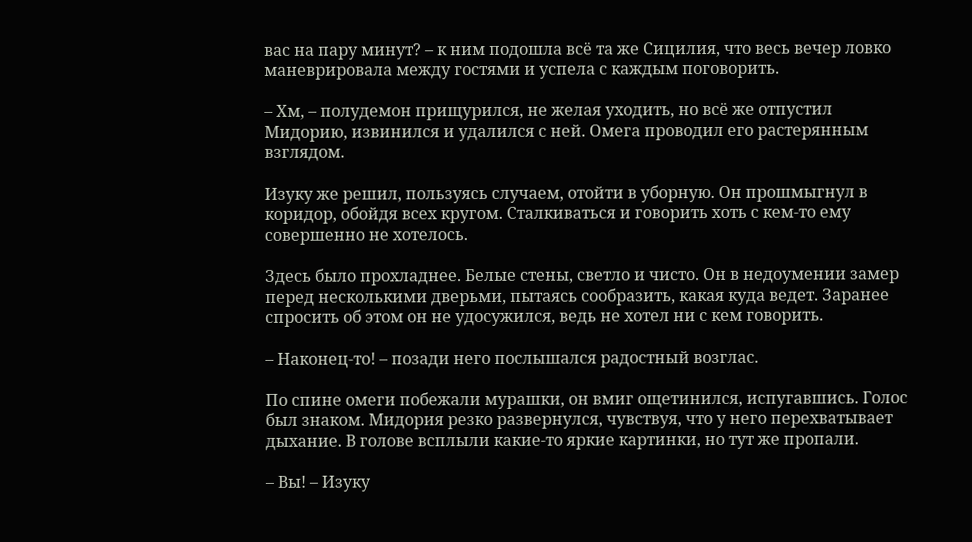вас на пару минут? – к ним подошла всё та же Сицилия, что весь вечер ловко маневрировала между гостями и успела с каждым поговорить.

– Хм, – полудемон прищурился, не желая уходить, но всё же отпустил Мидорию, извинился и удалился с ней. Омега проводил его растерянным взглядом.

Изуку же решил, пользуясь случаем, отойти в уборную. Он прошмыгнул в коридор, обойдя всех кругом. Сталкиваться и говорить хоть с кем-то ему совершенно не хотелось.

Здесь было прохладнее. Белые стены, светло и чисто. Он в недоумении замер перед несколькими дверьми, пытаясь сообразить, какая куда ведет. Заранее спросить об этом он не удосужился, ведь не хотел ни с кем говорить.

– Наконец-то! – позади него послышался радостный возглас.

По спине омеги побежали мурашки, он вмиг ощетинился, испугавшись. Голос был знаком. Мидория резко развернулся, чувствуя, что у него перехватывает дыхание. В голове всплыли какие-то яркие картинки, но тут же пропали.

– Вы! – Изуку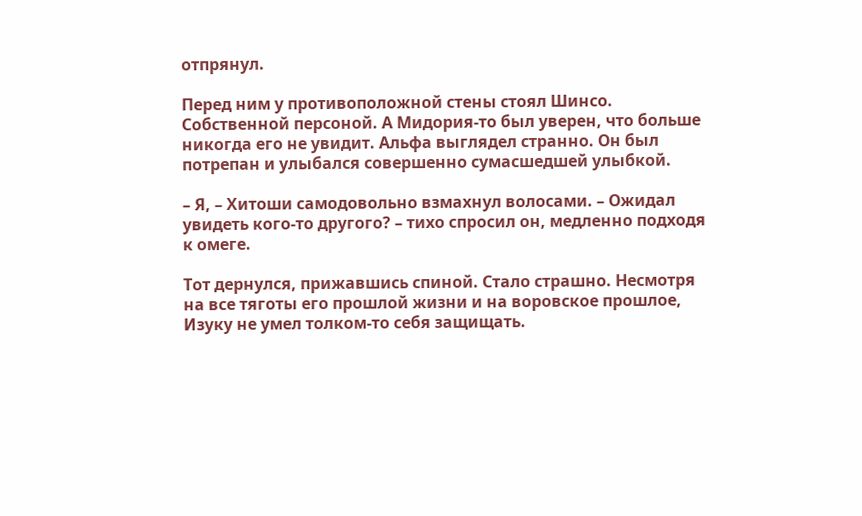отпрянул.

Перед ним у противоположной стены стоял Шинсо. Собственной персоной. А Мидория-то был уверен, что больше никогда его не увидит. Альфа выглядел странно. Он был потрепан и улыбался совершенно сумасшедшей улыбкой.

– Я, – Хитоши самодовольно взмахнул волосами. – Ожидал увидеть кого-то другого? – тихо спросил он, медленно подходя к омеге.

Тот дернулся, прижавшись спиной. Стало страшно. Несмотря на все тяготы его прошлой жизни и на воровское прошлое, Изуку не умел толком-то себя защищать.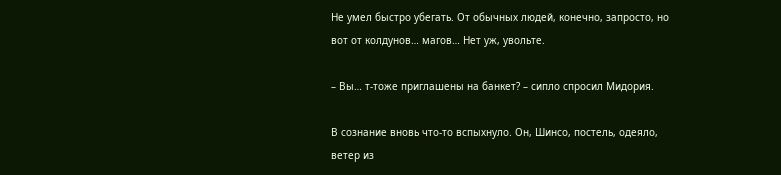Не умел быстро убегать. От обычных людей, конечно, запросто, но вот от колдунов… магов… Нет уж, увольте.

– Вы… т-тоже приглашены на банкет? – сипло спросил Мидория.

В сознание вновь что-то вспыхнуло. Он, Шинсо, постель, одеяло, ветер из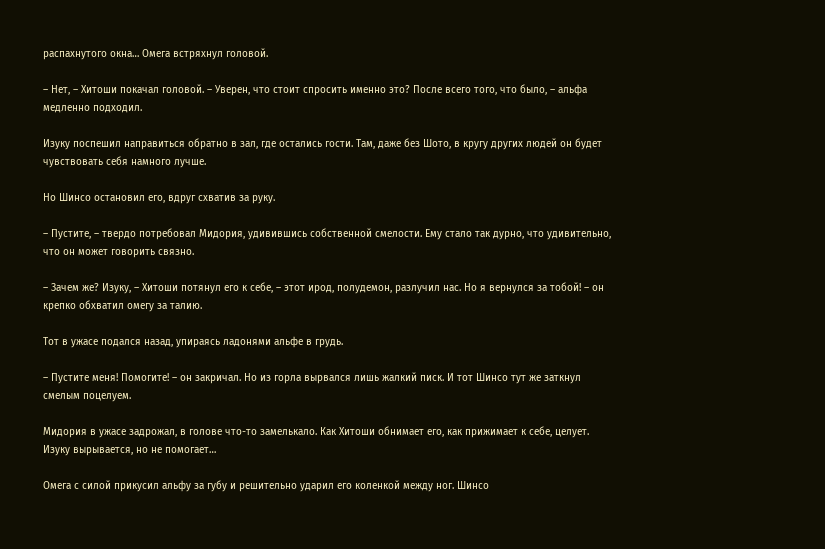распахнутого окна… Омега встряхнул головой.

– Нет, – Хитоши покачал головой. – Уверен, что стоит спросить именно это? После всего того, что было, – альфа медленно подходил.

Изуку поспешил направиться обратно в зал, где остались гости. Там, даже без Шото, в кругу других людей он будет чувствовать себя намного лучше.

Но Шинсо остановил его, вдруг схватив за руку.

– Пустите, – твердо потребовал Мидория, удивившись собственной смелости. Ему стало так дурно, что удивительно, что он может говорить связно.

– Зачем же? Изуку, – Хитоши потянул его к себе, – этот ирод, полудемон, разлучил нас. Но я вернулся за тобой! – он крепко обхватил омегу за талию.

Тот в ужасе подался назад, упираясь ладонями альфе в грудь.

– Пустите меня! Помогите! – он закричал. Но из горла вырвался лишь жалкий писк. И тот Шинсо тут же заткнул смелым поцелуем.

Мидория в ужасе задрожал, в голове что-то замелькало. Как Хитоши обнимает его, как прижимает к себе, целует. Изуку вырывается, но не помогает…

Омега с силой прикусил альфу за губу и решительно ударил его коленкой между ног. Шинсо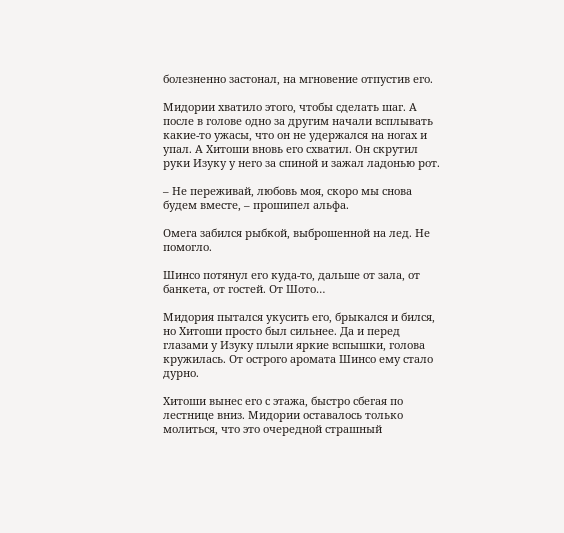болезненно застонал, на мгновение отпустив его.

Мидории хватило этого, чтобы сделать шаг. А после в голове одно за другим начали всплывать какие-то ужасы, что он не удержался на ногах и упал. А Хитоши вновь его схватил. Он скрутил руки Изуку у него за спиной и зажал ладонью рот.

– Не переживай, любовь моя, скоро мы снова будем вместе, – прошипел альфа.

Омега забился рыбкой, выброшенной на лед. Не помогло.

Шинсо потянул его куда-то, дальше от зала, от банкета, от гостей. От Шото…

Мидория пытался укусить его, брыкался и бился, но Хитоши просто был сильнее. Да и перед глазами у Изуку плыли яркие вспышки, голова кружилась. От острого аромата Шинсо ему стало дурно.

Хитоши вынес его с этажа, быстро сбегая по лестнице вниз. Мидории оставалось только молиться, что это очередной страшный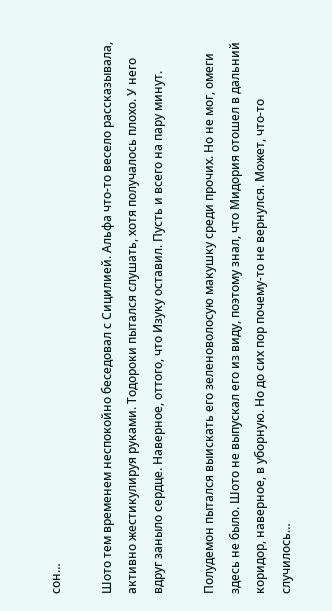сон…

Шото тем временем неспокойно беседовал с Сицилией. Альфа что-то весело рассказывала, активно жестикулируя руками. Тодороки пытался слушать, хотя получалось плохо. У него вдруг заныло сердце. Наверное, оттого, что Изуку оставил. Пусть и всего на пару минут.

Полудемон пытался выискать его зеленоволосую макушку среди прочих. Но не мог, омеги здесь не было. Шото не выпускал его из виду, поэтому знал, что Мидория отошел в дальний коридор, наверное, в уборную. Но до сих пор почему-то не вернулся. Может, что-то случилось…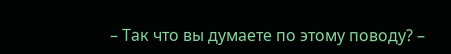– Так что вы думаете по этому поводу? –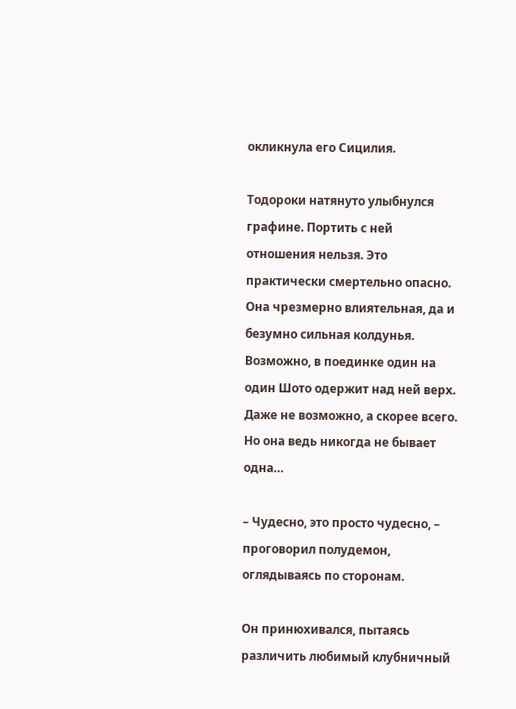окликнула его Сицилия.

Тодороки натянуто улыбнулся графине. Портить с ней отношения нельзя. Это практически смертельно опасно. Она чрезмерно влиятельная, да и безумно сильная колдунья. Возможно, в поединке один на один Шото одержит над ней верх. Даже не возможно, а скорее всего. Но она ведь никогда не бывает одна…

– Чудесно, это просто чудесно, – проговорил полудемон, оглядываясь по сторонам.

Он принюхивался, пытаясь различить любимый клубничный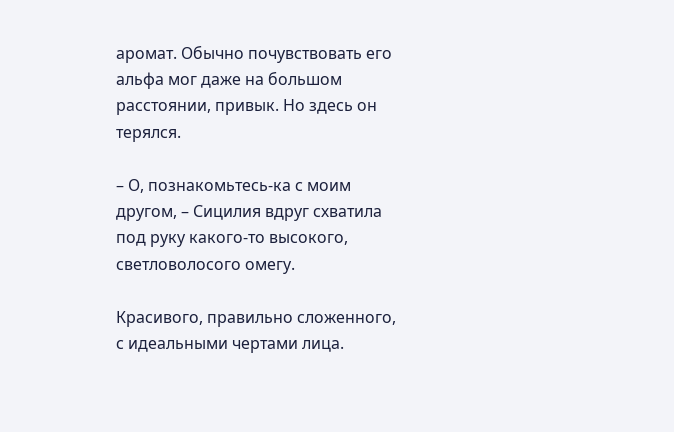аромат. Обычно почувствовать его альфа мог даже на большом расстоянии, привык. Но здесь он терялся.

– О, познакомьтесь-ка с моим другом, – Сицилия вдруг схватила под руку какого-то высокого, светловолосого омегу.

Красивого, правильно сложенного, с идеальными чертами лица.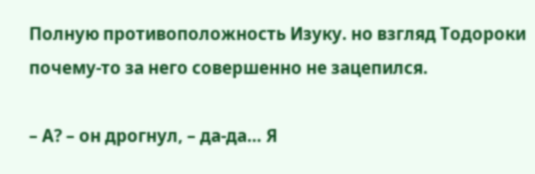Полную противоположность Изуку. но взгляд Тодороки почему-то за него совершенно не зацепился.

– А? – он дрогнул, – да-да… Я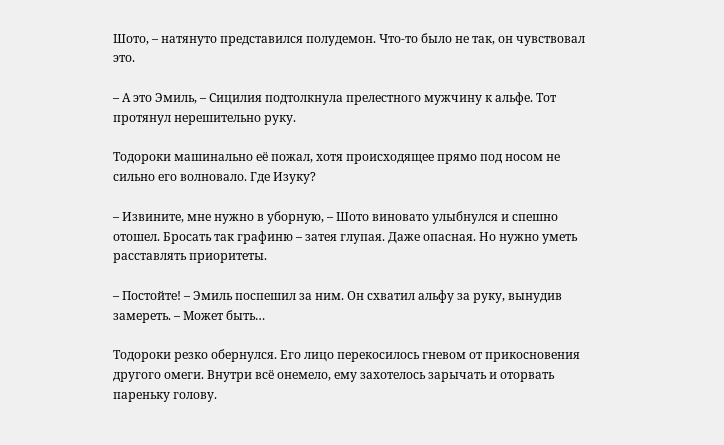Шото, – натянуто представился полудемон. Что-то было не так, он чувствовал это.

– А это Эмиль, – Сицилия подтолкнула прелестного мужчину к альфе. Тот протянул нерешительно руку.

Тодороки машинально её пожал, хотя происходящее прямо под носом не сильно его волновало. Где Изуку?

– Извините, мне нужно в уборную, – Шото виновато улыбнулся и спешно отошел. Бросать так графиню – затея глупая. Даже опасная. Но нужно уметь расставлять приоритеты.

– Постойте! – Эмиль поспешил за ним. Он схватил альфу за руку, вынудив замереть. – Может быть…

Тодороки резко обернулся. Его лицо перекосилось гневом от прикосновения другого омеги. Внутри всё онемело, ему захотелось зарычать и оторвать пареньку голову.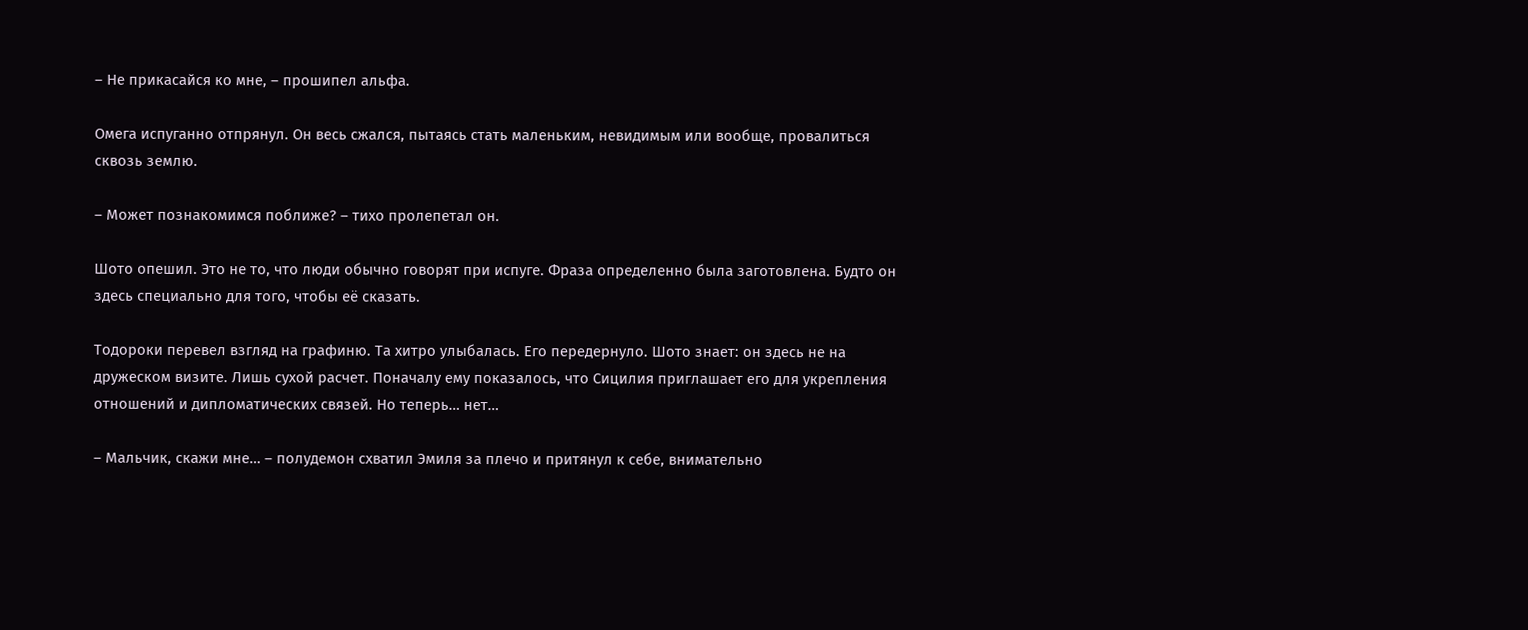– Не прикасайся ко мне, – прошипел альфа.

Омега испуганно отпрянул. Он весь сжался, пытаясь стать маленьким, невидимым или вообще, провалиться сквозь землю.

– Может познакомимся поближе? – тихо пролепетал он.

Шото опешил. Это не то, что люди обычно говорят при испуге. Фраза определенно была заготовлена. Будто он здесь специально для того, чтобы её сказать.

Тодороки перевел взгляд на графиню. Та хитро улыбалась. Его передернуло. Шото знает: он здесь не на дружеском визите. Лишь сухой расчет. Поначалу ему показалось, что Сицилия приглашает его для укрепления отношений и дипломатических связей. Но теперь… нет…

– Мальчик, скажи мне… – полудемон схватил Эмиля за плечо и притянул к себе, внимательно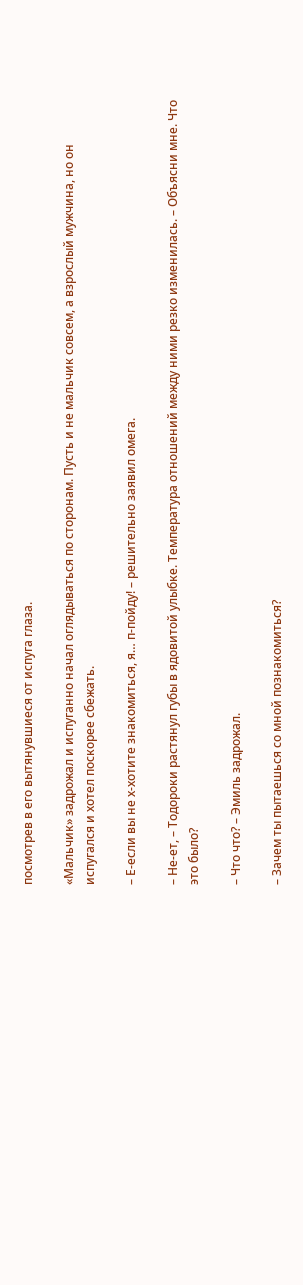посмотрев в его вытянувшиеся от испуга глаза.

«Мальчик» задрожал и испуганно начал оглядываться по сторонам. Пусть и не мальчик совсем, а взрослый мужчина, но он испугался и хотел поскорее сбежать.

– Е-если вы не х-хотите знакомиться, я… п-пойду! – решительно заявил омега.

– Не-ет, – Тодороки растянул губы в ядовитой улыбке. Температура отношений между ними резко изменилась. – Объясни мне. Что это было?

– Что что? – Эмиль задрожал.

– Зачем ты пытаешься со мной познакомиться?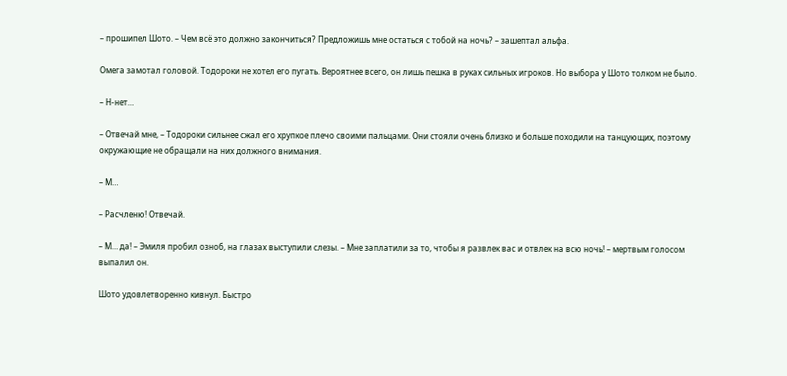– прошипел Шото. – Чем всё это должно закончиться? Предложишь мне остаться с тобой на ночь? – зашептал альфа.

Омега замотал головой. Тодороки не хотел его пугать. Вероятнее всего, он лишь пешка в руках сильных игроков. Но выбора у Шото толком не было.

– Н-нет…

– Отвечай мне, – Тодороки сильнее сжал его хрупкое плечо своими пальцами. Они стояли очень близко и больше походили на танцующих, поэтому окружающие не обращали на них должного внимания.

– М…

– Расчленю! Отвечай.

– М… да! – Эмиля пробил озноб, на глазах выступили слезы. – Мне заплатили за то, чтобы я развлек вас и отвлек на всю ночь! – мертвым голосом выпалил он.

Шото удовлетворенно кивнул. Быстро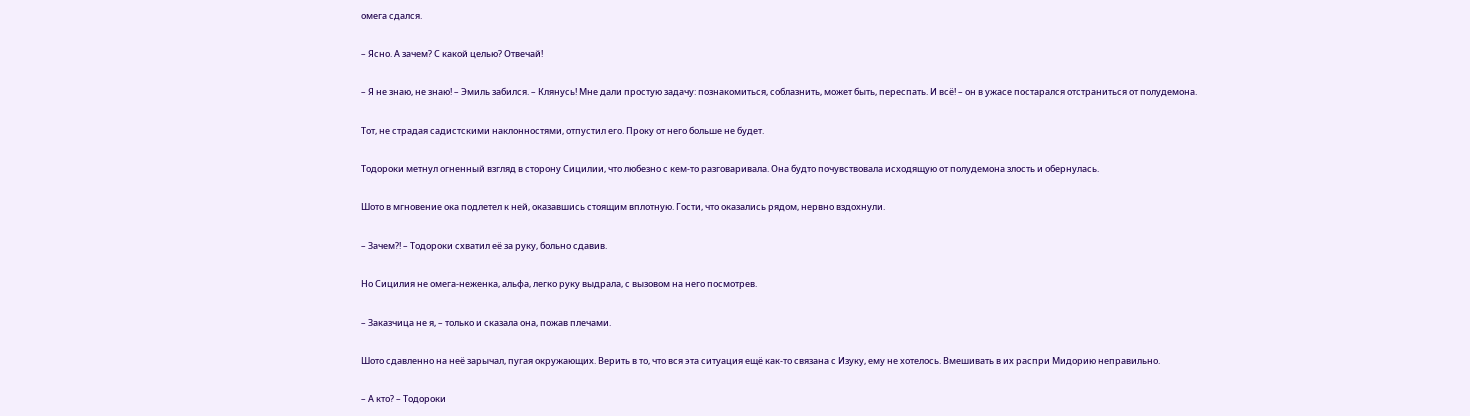омега сдался.

– Ясно. А зачем? С какой целью? Отвечай!

– Я не знаю, не знаю! – Эмиль забился. – Клянусь! Мне дали простую задачу: познакомиться, соблазнить, может быть, переспать. И всё! – он в ужасе постарался отстраниться от полудемона.

Тот, не страдая садистскими наклонностями, отпустил его. Проку от него больше не будет.

Тодороки метнул огненный взгляд в сторону Сицилии, что любезно с кем-то разговаривала. Она будто почувствовала исходящую от полудемона злость и обернулась.

Шото в мгновение ока подлетел к ней, оказавшись стоящим вплотную. Гости, что оказались рядом, нервно вздохнули.

– Зачем?! – Тодороки схватил её за руку, больно сдавив.

Но Сицилия не омега-неженка, альфа, легко руку выдрала, с вызовом на него посмотрев.

– Заказчица не я, – только и сказала она, пожав плечами.

Шото сдавленно на неё зарычал, пугая окружающих. Верить в то, что вся эта ситуация ещё как-то связана с Изуку, ему не хотелось. Вмешивать в их распри Мидорию неправильно.

– А кто? – Тодороки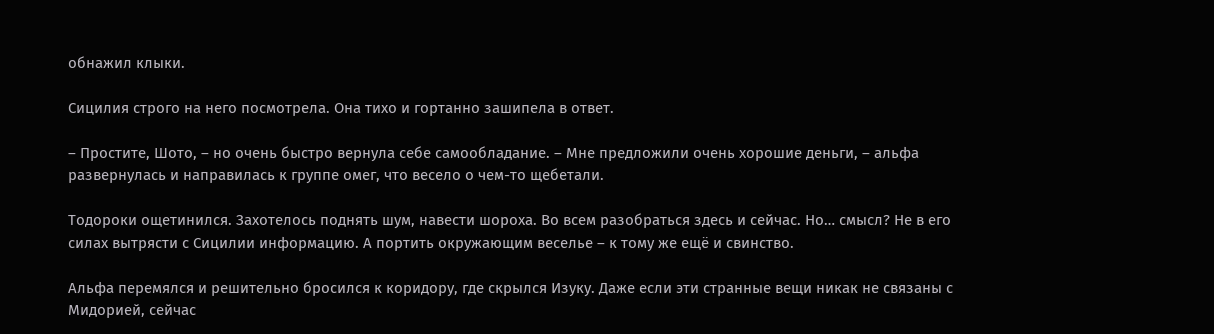обнажил клыки.

Сицилия строго на него посмотрела. Она тихо и гортанно зашипела в ответ.

– Простите, Шото, – но очень быстро вернула себе самообладание. – Мне предложили очень хорошие деньги, – альфа развернулась и направилась к группе омег, что весело о чем-то щебетали.

Тодороки ощетинился. Захотелось поднять шум, навести шороха. Во всем разобраться здесь и сейчас. Но… смысл? Не в его силах вытрясти с Сицилии информацию. А портить окружающим веселье – к тому же ещё и свинство.

Альфа перемялся и решительно бросился к коридору, где скрылся Изуку. Даже если эти странные вещи никак не связаны с Мидорией, сейчас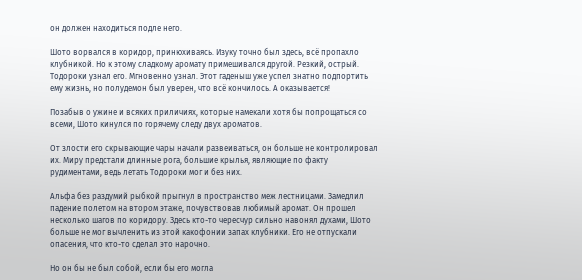он должен находиться подле него.

Шото ворвался в коридор, принюхиваясь. Изуку точно был здесь, всё пропахло клубникой. Но к этому сладкому аромату примешивался другой. Резкий, острый. Тодороки узнал его. Мгновенно узнал. Этот гаденыш уже успел знатно подпортить ему жизнь, но полудемон был уверен, что всё кончилось. А оказывается!

Позабыв о ужине и всяких приличиях, которые намекали хотя бы попрощаться со всеми, Шото кинулся по горячему следу двух ароматов.

От злости его скрывающие чары начали развеиваться, он больше не контролировал их. Миру предстали длинные рога, большие крылья, являющие по факту рудиментами, ведь летать Тодороки мог и без них.

Альфа без раздумий рыбкой прыгнул в пространство меж лестницами. Замедлил падение полетом на втором этаже, почувствовав любимый аромат. Он прошел несколько шагов по коридору. Здесь кто-то чересчур сильно навонял духами, Шото больше не мог вычленить из этой какофонии запах клубники. Его не отпускали опасения, что кто-то сделал это нарочно.

Но он бы не был собой, если бы его могла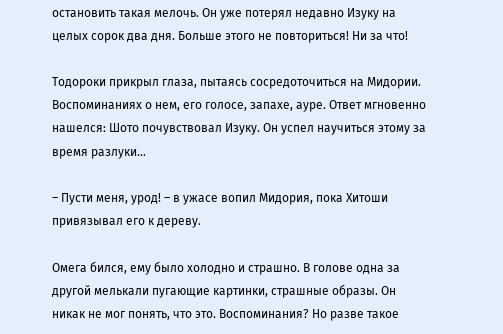остановить такая мелочь. Он уже потерял недавно Изуку на целых сорок два дня. Больше этого не повториться! Ни за что!

Тодороки прикрыл глаза, пытаясь сосредоточиться на Мидории. Воспоминаниях о нем, его голосе, запахе, ауре. Ответ мгновенно нашелся: Шото почувствовал Изуку. Он успел научиться этому за время разлуки…

– Пусти меня, урод! – в ужасе вопил Мидория, пока Хитоши привязывал его к дереву.

Омега бился, ему было холодно и страшно. В голове одна за другой мелькали пугающие картинки, страшные образы. Он никак не мог понять, что это. Воспоминания? Но разве такое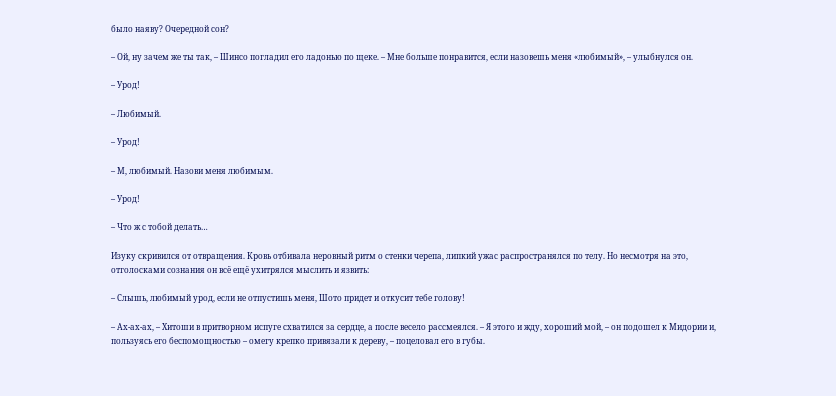было наяву? Очередной сон?

– Ой, ну зачем же ты так, – Шинсо погладил его ладонью по щеке. – Мне больше понравится, если назовешь меня «любимый», – улыбнулся он.

– Урод!

– Любимый.

– Урод!

– М, любимый. Назови меня любимым.

– Урод!

– Что ж с тобой делать…

Изуку скривился от отвращения. Кровь отбивала неровный ритм о стенки черепа, липкий ужас распространялся по телу. Но несмотря на это, отголосками сознания он всё ещё ухитрялся мыслить и язвить:

– Слышь, любимый урод, если не отпустишь меня, Шото придет и откусит тебе голову!

– Ах-ах-ах, – Хитоши в притворном испуге схватился за сердце, а после весело рассмеялся. – Я этого и жду, хороший мой, – он подошел к Мидории и, пользуясь его беспомощностью – омегу крепко привязали к дереву, – поцеловал его в губы.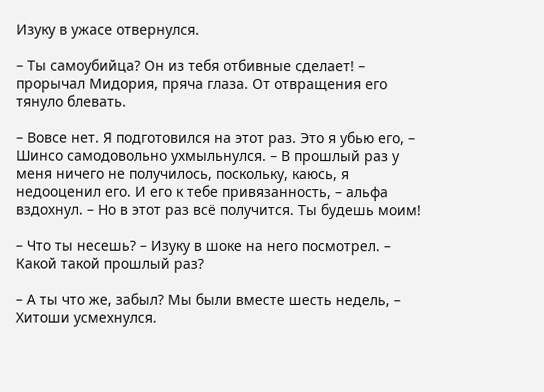Изуку в ужасе отвернулся.

– Ты самоубийца? Он из тебя отбивные сделает! – прорычал Мидория, пряча глаза. От отвращения его тянуло блевать.

– Вовсе нет. Я подготовился на этот раз. Это я убью его, – Шинсо самодовольно ухмыльнулся. – В прошлый раз у меня ничего не получилось, поскольку, каюсь, я недооценил его. И его к тебе привязанность, – альфа вздохнул. – Но в этот раз всё получится. Ты будешь моим!

– Что ты несешь? – Изуку в шоке на него посмотрел. – Какой такой прошлый раз?

– А ты что же, забыл? Мы были вместе шесть недель, – Хитоши усмехнулся.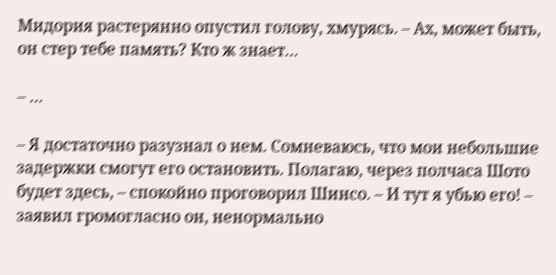Мидория растерянно опустил голову, хмурясь. – Ах, может быть, он стер тебе память? Кто ж знает…

– …

– Я достаточно разузнал о нем. Сомневаюсь, что мои небольшие задержки смогут его остановить. Полагаю, через полчаса Шото будет здесь, – спокойно проговорил Шинсо. – И тут я убью его! – заявил громогласно он, ненормально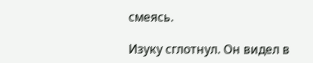смеясь.

Изуку сглотнул. Он видел в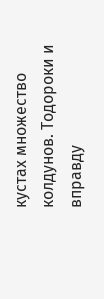кустах множество колдунов. Тодороки и вправду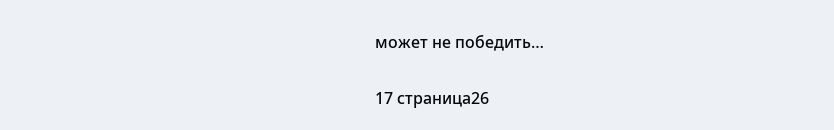может не победить…

17 страница26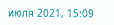июля 2021, 15:09